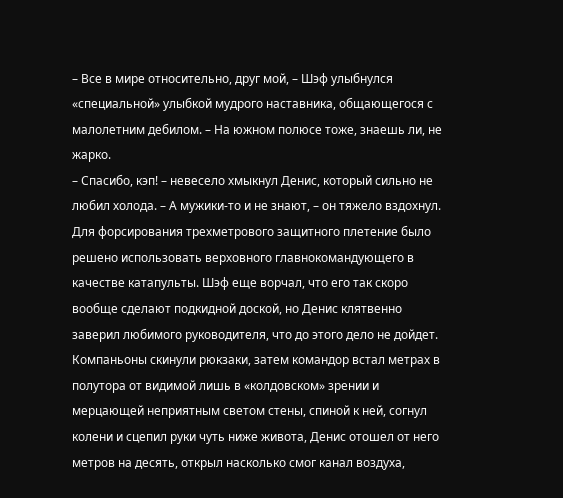– Все в мире относительно, друг мой, – Шэф улыбнулся «специальной» улыбкой мудрого наставника, общающегося с малолетним дебилом. – На южном полюсе тоже, знаешь ли, не жарко.
– Спасибо, кэп! – невесело хмыкнул Денис, который сильно не любил холода. – А мужики-то и не знают, – он тяжело вздохнул.
Для форсирования трехметрового защитного плетение было решено использовать верховного главнокомандующего в качестве катапульты. Шэф еще ворчал, что его так скоро вообще сделают подкидной доской, но Денис клятвенно заверил любимого руководителя, что до этого дело не дойдет.
Компаньоны скинули рюкзаки, затем командор встал метрах в полутора от видимой лишь в «колдовском» зрении и мерцающей неприятным светом стены, спиной к ней, согнул колени и сцепил руки чуть ниже живота, Денис отошел от него метров на десять, открыл насколько смог канал воздуха,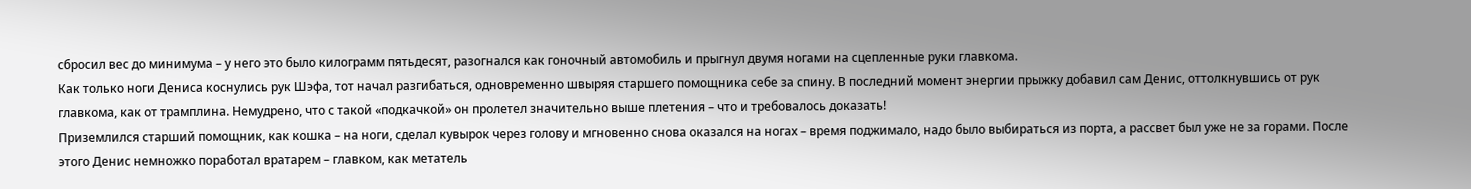сбросил вес до минимума – у него это было килограмм пятьдесят, разогнался как гоночный автомобиль и прыгнул двумя ногами на сцепленные руки главкома.
Как только ноги Дениса коснулись рук Шэфа, тот начал разгибаться, одновременно швыряя старшего помощника себе за спину. В последний момент энергии прыжку добавил сам Денис, оттолкнувшись от рук главкома, как от трамплина. Немудрено, что с такой «подкачкой» он пролетел значительно выше плетения – что и требовалось доказать!
Приземлился старший помощник, как кошка – на ноги, сделал кувырок через голову и мгновенно снова оказался на ногах – время поджимало, надо было выбираться из порта, а рассвет был уже не за горами. После этого Денис немножко поработал вратарем – главком, как метатель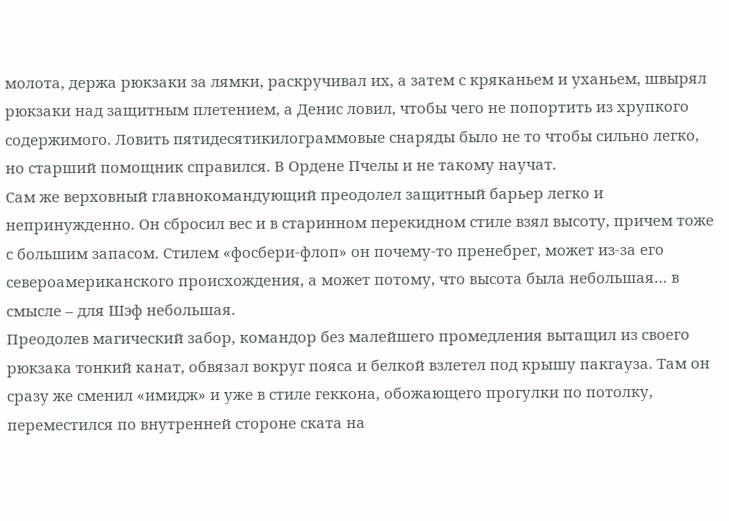молота, держа рюкзаки за лямки, раскручивал их, а затем с кряканьем и уханьем, швырял рюкзаки над защитным плетением, а Денис ловил, чтобы чего не попортить из хрупкого содержимого. Ловить пятидесятикилограммовые снаряды было не то чтобы сильно легко, но старший помощник справился. В Ордене Пчелы и не такому научат.
Сам же верховный главнокомандующий преодолел защитный барьер легко и непринужденно. Он сбросил вес и в старинном перекидном стиле взял высоту, причем тоже с большим запасом. Стилем «фосбери-флоп» он почему-то пренебрег, может из-за его североамериканского происхождения, а может потому, что высота была небольшая… в смысле – для Шэф небольшая.
Преодолев магический забор, командор без малейшего промедления вытащил из своего рюкзака тонкий канат, обвязал вокруг пояса и белкой взлетел под крышу пакгауза. Там он сразу же сменил «имидж» и уже в стиле геккона, обожающего прогулки по потолку, переместился по внутренней стороне ската на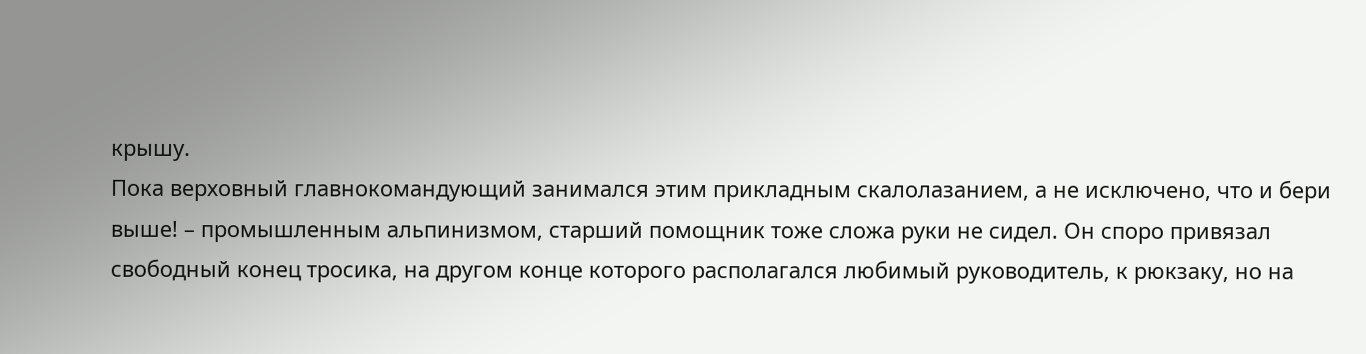крышу.
Пока верховный главнокомандующий занимался этим прикладным скалолазанием, а не исключено, что и бери выше! – промышленным альпинизмом, старший помощник тоже сложа руки не сидел. Он споро привязал свободный конец тросика, на другом конце которого располагался любимый руководитель, к рюкзаку, но на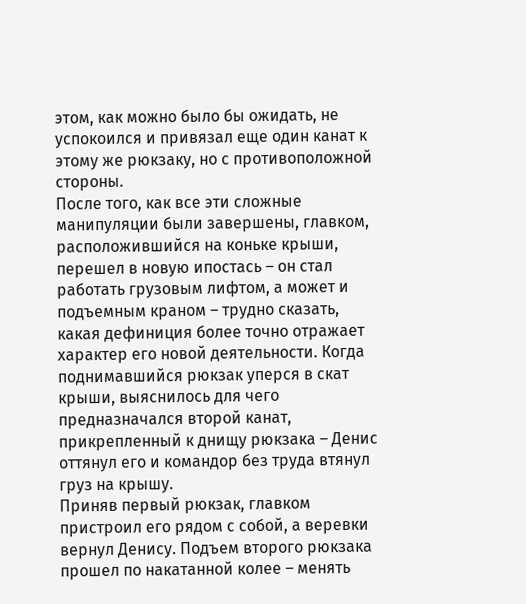этом, как можно было бы ожидать, не успокоился и привязал еще один канат к этому же рюкзаку, но с противоположной стороны.
После того, как все эти сложные манипуляции были завершены, главком, расположившийся на коньке крыши, перешел в новую ипостась – он стал работать грузовым лифтом, а может и подъемным краном – трудно сказать, какая дефиниция более точно отражает характер его новой деятельности. Когда поднимавшийся рюкзак уперся в скат крыши, выяснилось для чего предназначался второй канат, прикрепленный к днищу рюкзака – Денис оттянул его и командор без труда втянул груз на крышу.
Приняв первый рюкзак, главком пристроил его рядом с собой, а веревки вернул Денису. Подъем второго рюкзака прошел по накатанной колее – менять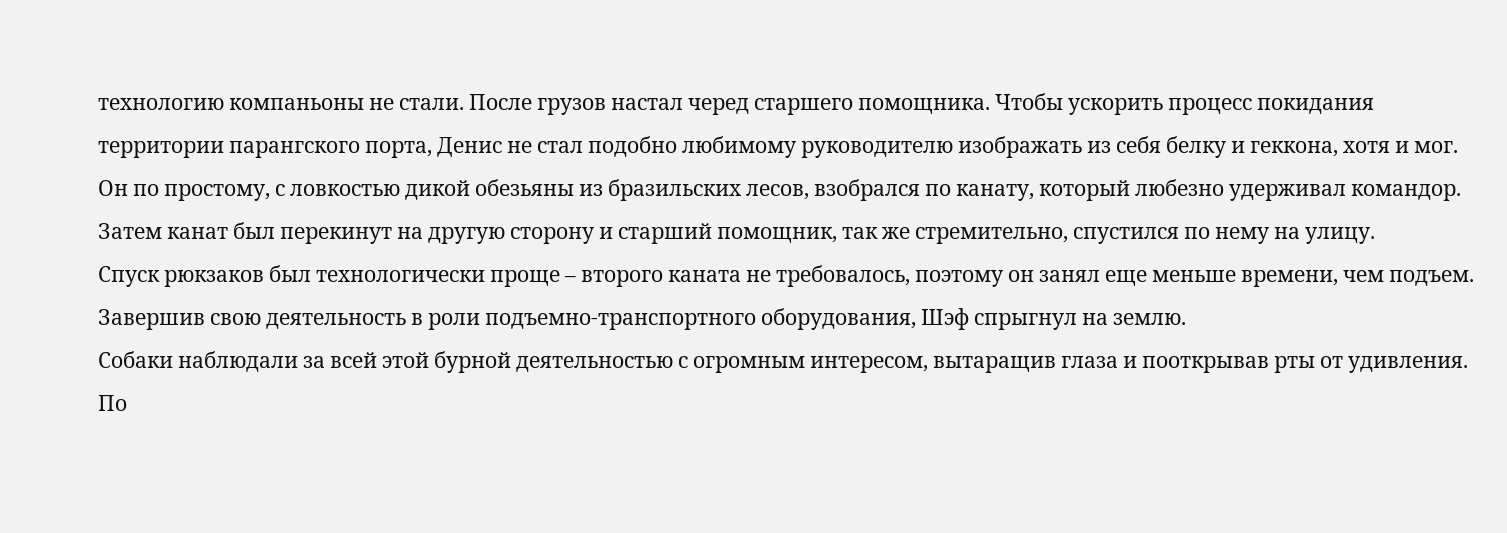технологию компаньоны не стали. После грузов настал черед старшего помощника. Чтобы ускорить процесс покидания территории парангского порта, Денис не стал подобно любимому руководителю изображать из себя белку и геккона, хотя и мог. Он по простому, с ловкостью дикой обезьяны из бразильских лесов, взобрался по канату, который любезно удерживал командор. Затем канат был перекинут на другую сторону и старший помощник, так же стремительно, спустился по нему на улицу.
Спуск рюкзаков был технологически проще – второго каната не требовалось, поэтому он занял еще меньше времени, чем подъем. Завершив свою деятельность в роли подъемно-транспортного оборудования, Шэф спрыгнул на землю.
Собаки наблюдали за всей этой бурной деятельностью с огромным интересом, вытаращив глаза и пооткрывав рты от удивления. По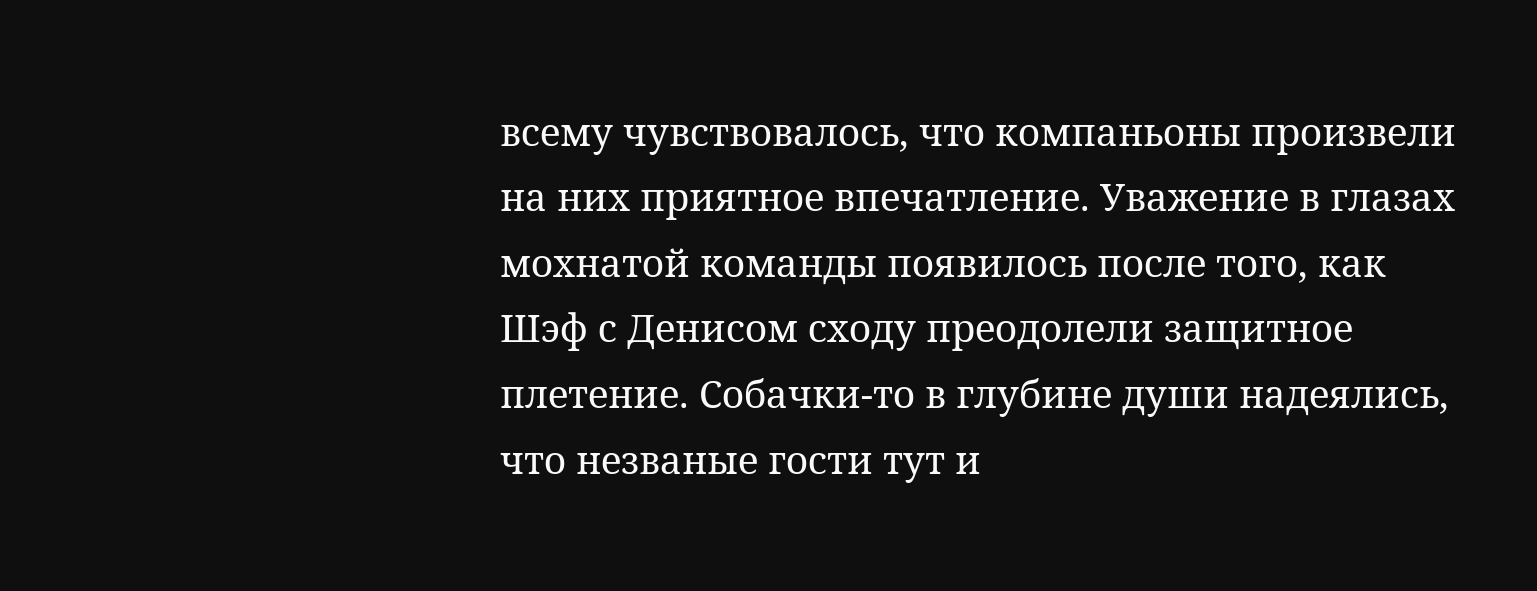всему чувствовалось, что компаньоны произвели на них приятное впечатление. Уважение в глазах мохнатой команды появилось после того, как Шэф с Денисом сходу преодолели защитное плетение. Собачки-то в глубине души надеялись, что незваные гости тут и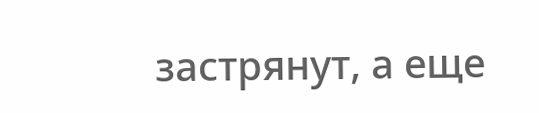застрянут, а еще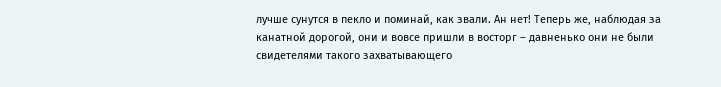лучше сунутся в пекло и поминай, как звали. Ан нет! Теперь же, наблюдая за канатной дорогой, они и вовсе пришли в восторг – давненько они не были свидетелями такого захватывающего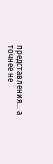представления… а точнее не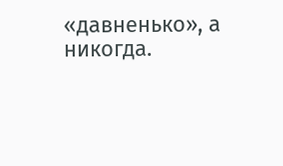«давненько», а никогда.